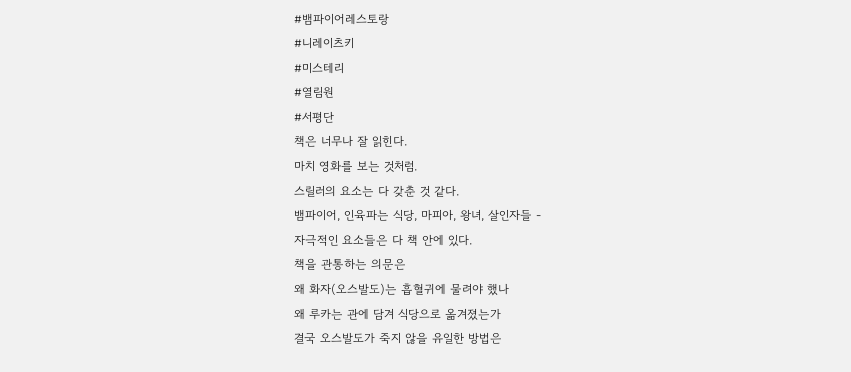#뱀파이어레스토랑
#니레이츠키
#미스테리
#열림원
#서평단
책은 너무나 잘 읽힌다.
마치 영화를 보는 것처럼.
스릴러의 요소는 다 갖춘 것 같다.
뱀파이어, 인육파는 식당, 마피아, 왕녀, 살인자들 -
자극적인 요소들은 다 책 안에 있다.
책을 관통하는 의문은
왜 화자(오스발도)는 흡혈귀에 물려야 했나
왜 루카는 관에 담겨 식당으로 옮겨졌는가
결국 오스발도가 죽지 않을 유일한 방법은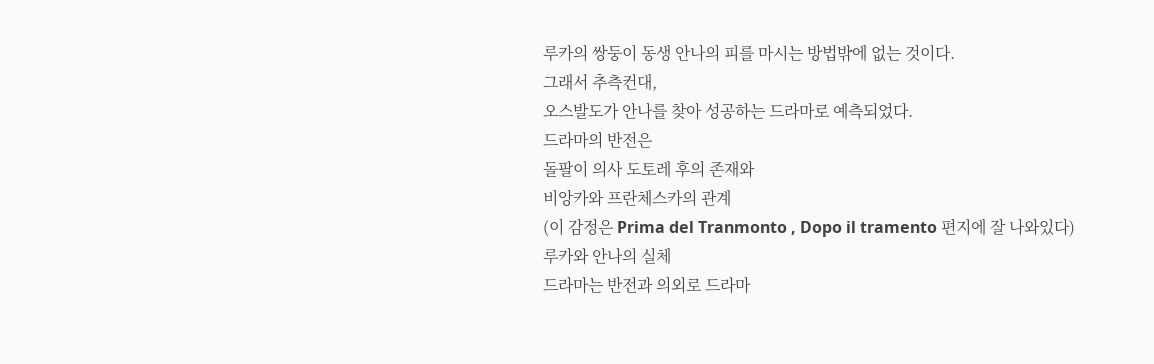루카의 쌍둥이 동생 안나의 피를 마시는 방법밖에 없는 것이다.
그래서 추측컨대,
오스발도가 안나를 찾아 성공하는 드라마로 예측되었다.
드라마의 반전은
돌팔이 의사 도토레 후의 존재와
비앙카와 프란체스카의 관계
(이 감정은 Prima del Tranmonto , Dopo il tramento 편지에 잘 나와있다)
루카와 안나의 실체
드라마는 반전과 의외로 드라마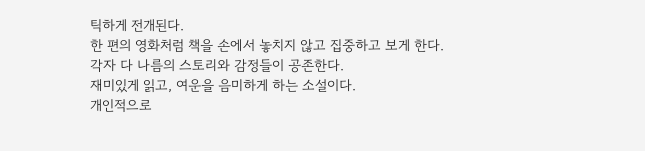틱하게 전개된다.
한 편의 영화처럼 책을 손에서 놓치지 않고 집중하고 보게 한다.
각자 다 나름의 스토리와 감정들이 공존한다.
재미있게 읽고, 여운을 음미하게 하는 소설이다.
개인적으로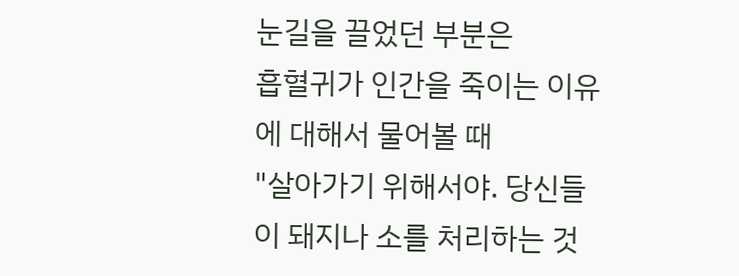눈길을 끌었던 부분은
흡혈귀가 인간을 죽이는 이유에 대해서 물어볼 때
"살아가기 위해서야. 당신들이 돼지나 소를 처리하는 것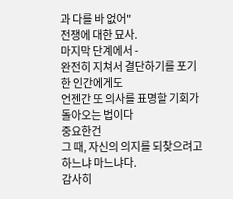과 다를 바 없어"
전쟁에 대한 묘사.
마지막 단계에서 -
완전히 지쳐서 결단하기를 포기한 인간에게도
언젠간 또 의사를 표명할 기회가 돌아오는 법이다
중요한건
그 때, 자신의 의지를 되찾으려고 하느냐 마느냐다.
감사히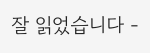잘 읽었습니다 -